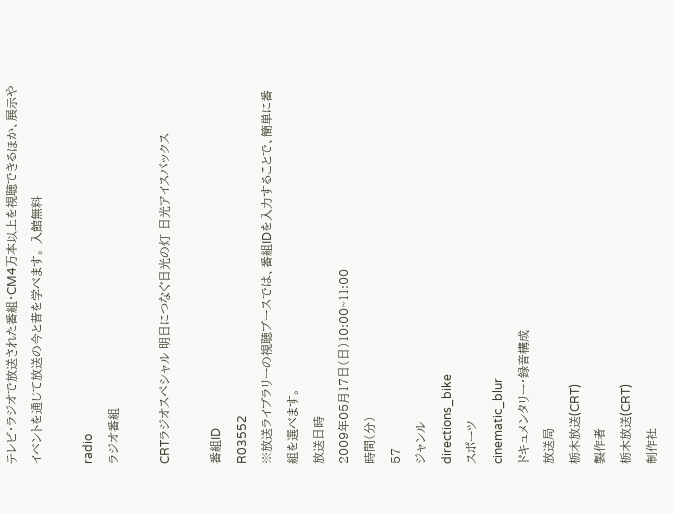テレビ・ラジオで放送された番組・CM4万本以上を視聴できるほか、展示やイベントを通じて放送の今と昔を学べます。 入館無料

radio
ラジオ番組

CRTラジオスペシャル 明日につなぐ日光の灯 日光アイスバックス

番組ID
R03552
※放送ライブラリーの視聴ブースでは、番組IDを入力することで、簡単に番組を選べます。
放送日時
2009年05月17日(日)10:00~11:00
時間(分)
57
ジャンル
directions_bike
スポーツ
cinematic_blur
ドキュメンタリー・録音構成
放送局
栃木放送(CRT)
製作者
栃木放送(CRT)
制作社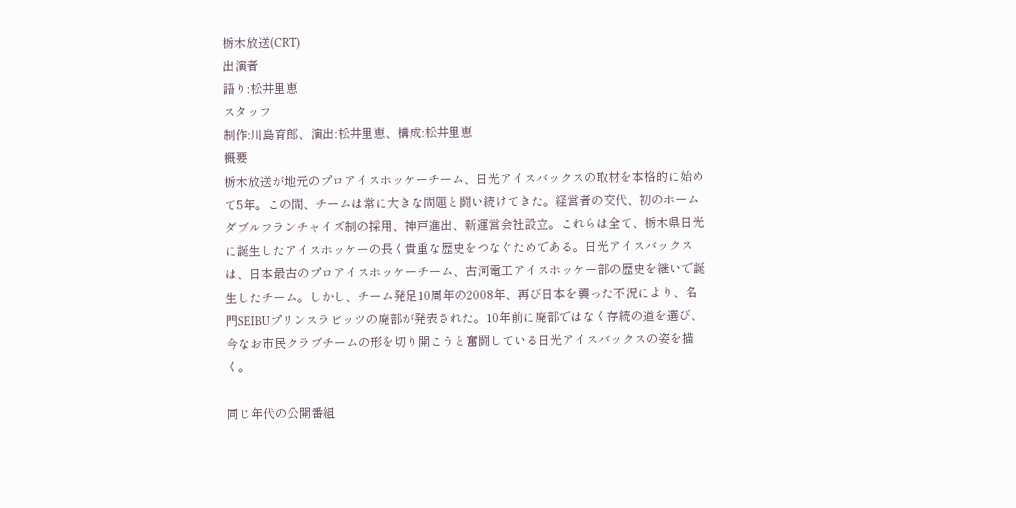栃木放送(CRT)
出演者
語り:松井里恵
スタッフ
制作:川島育郎、演出:松井里恵、構成:松井里恵
概要
栃木放送が地元のプロアイスホッケーチーム、日光アイスバックスの取材を本格的に始めて5年。この間、チームは常に大きな問題と闘い続けてきた。経営者の交代、初のホームダブルフランチャイズ制の採用、神戸進出、新運営会社設立。これらは全て、栃木県日光に誕生したアイスホッケーの長く貴重な歴史をつなぐためである。日光アイスバックスは、日本最古のプロアイスホッケーチーム、古河電工アイスホッケー部の歴史を継いで誕生したチーム。しかし、チーム発足10周年の2008年、再び日本を襲った不況により、名門SEIBUプリンスラビッツの廃部が発表された。10年前に廃部ではなく存続の道を選び、今なお市民クラブチームの形を切り開こうと奮闘している日光アイスバックスの姿を描く。

同じ年代の公開番組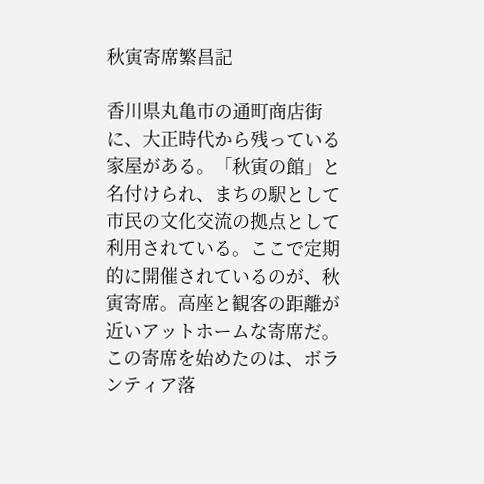秋寅寄席繁昌記

香川県丸亀市の通町商店街に、大正時代から残っている家屋がある。「秋寅の館」と名付けられ、まちの駅として市民の文化交流の拠点として利用されている。ここで定期的に開催されているのが、秋寅寄席。高座と観客の距離が近いアットホームな寄席だ。この寄席を始めたのは、ボランティア落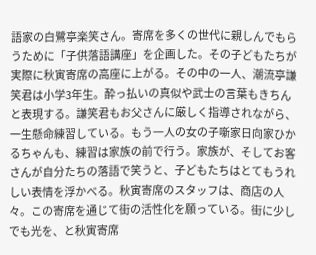語家の白鷺亭楽笑さん。寄席を多くの世代に親しんでもらうために「子供落語講座」を企画した。その子どもたちが実際に秋寅寄席の高座に上がる。その中の一人、潮流亭謙笑君は小学3年生。酔っ払いの真似や武士の言葉もきちんと表現する。謙笑君もお父さんに厳しく指導されながら、一生懸命練習している。もう一人の女の子噺家日向家ひかるちゃんも、練習は家族の前で行う。家族が、そしてお客さんが自分たちの落語で笑うと、子どもたちはとてもうれしい表情を浮かべる。秋寅寄席のスタッフは、商店の人々。この寄席を通じて街の活性化を願っている。街に少しでも光を、と秋寅寄席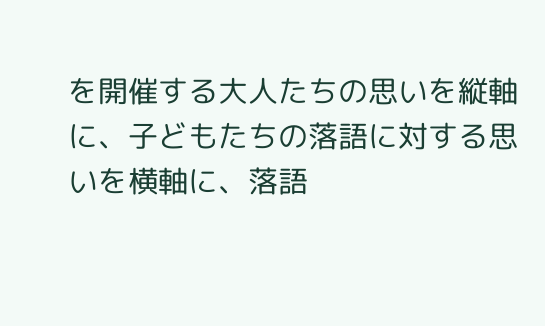を開催する大人たちの思いを縦軸に、子どもたちの落語に対する思いを横軸に、落語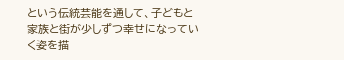という伝統芸能を通して、子どもと家族と街が少しずつ幸せになっていく姿を描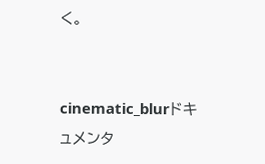く。


cinematic_blurドキュメンタ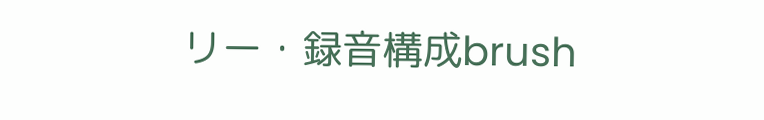リー・録音構成brush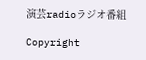演芸radioラジオ番組

Copyright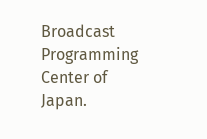Broadcast Programming Center of Japan.